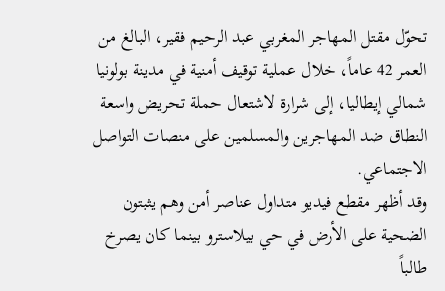تحوّل مقتل المهاجر المغربي عبد الرحيم فقير، البالغ من العمر 42 عاماً، خلال عملية توقيف أمنية في مدينة بولونيا شمالي إيطاليا، إلى شرارة لاشتعال حملة تحريض واسعة النطاق ضد المهاجرين والمسلمين على منصات التواصل الاجتماعي.
وقد أظهر مقطع فيديو متداول عناصر أمن وهم يثبتون الضحية على الأرض في حي بيلاسترو بينما كان يصرخ طالباً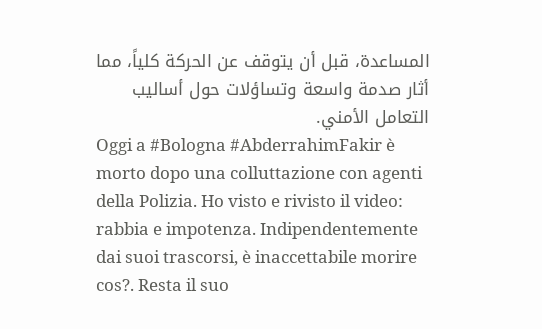المساعدة، قبل أن يتوقف عن الحركة كلياً، مما أثار صدمة واسعة وتساؤلات حول أساليب التعامل الأمني.
Oggi a #Bologna #AbderrahimFakir è morto dopo una colluttazione con agenti della Polizia. Ho visto e rivisto il video: rabbia e impotenza. Indipendentemente dai suoi trascorsi, è inaccettabile morire cos?. Resta il suo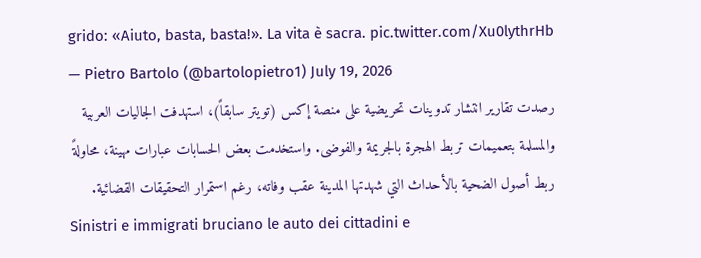grido: «Aiuto, basta, basta!». La vita è sacra. pic.twitter.com/Xu0lythrHb
— Pietro Bartolo (@bartolopietro1) July 19, 2026
رصدت تقارير انتشار تدوينات تحريضية على منصة إكس (تويتر سابقاً)، استهدفت الجاليات العربية والمسلمة بتعميمات تربط الهجرة بالجريمة والفوضى. واستخدمت بعض الحسابات عبارات مهينة، محاولةً ربط أصول الضحية بالأحداث التي شهدتها المدينة عقب وفاته، رغم استمرار التحقيقات القضائية.
Sinistri e immigrati bruciano le auto dei cittadini e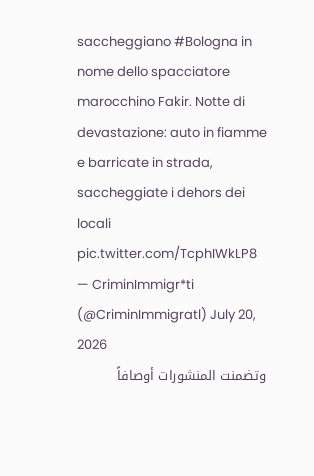saccheggiano #Bologna in nome dello spacciatore marocchino Fakir. Notte di devastazione: auto in fiamme e barricate in strada, saccheggiate i dehors dei locali pic.twitter.com/TcphIWkLP8
— CriminImmigr*ti (@CriminImmigratl) July 20, 2026
وتضمنت المنشورات أوصافاً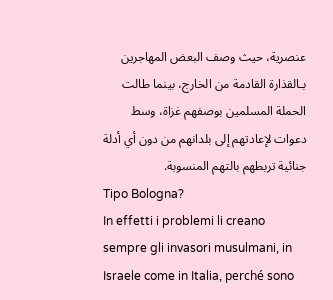عنصرية، حيث وصف البعض المهاجرين بـالقذارة القادمة من الخارج، بينما طالت الحملة المسلمين بوصفهم غزاة، وسط دعوات لإعادتهم إلى بلدانهم من دون أي أدلة جنائية تربطهم بالتهم المنسوبة.
Tipo Bologna?
In effetti i problemi li creano sempre gli invasori musulmani, in Israele come in Italia, perché sono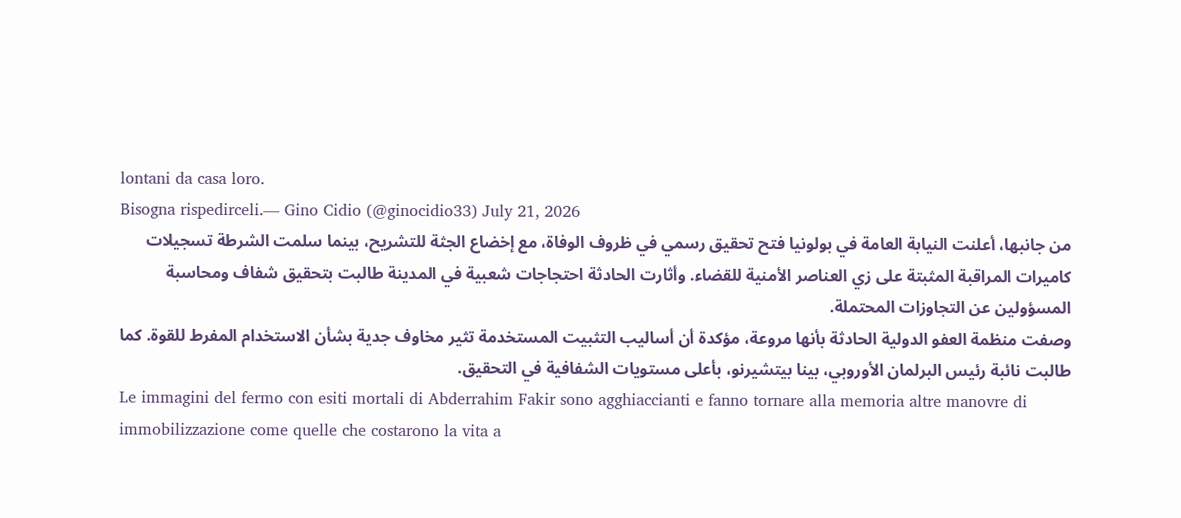lontani da casa loro.
Bisogna rispedirceli.— Gino Cidio (@ginocidio33) July 21, 2026
من جانبها، أعلنت النيابة العامة في بولونيا فتح تحقيق رسمي في ظروف الوفاة، مع إخضاع الجثة للتشريح، بينما سلمت الشرطة تسجيلات كاميرات المراقبة المثبتة على زي العناصر الأمنية للقضاء. وأثارت الحادثة احتجاجات شعبية في المدينة طالبت بتحقيق شفاف ومحاسبة المسؤولين عن التجاوزات المحتملة.
وصفت منظمة العفو الدولية الحادثة بأنها مروعة، مؤكدة أن أساليب التثبيت المستخدمة تثير مخاوف جدية بشأن الاستخدام المفرط للقوة. كما طالبت نائبة رئيس البرلمان الأوروبي، بينا بيتشيرنو، بأعلى مستويات الشفافية في التحقيق.
Le immagini del fermo con esiti mortali di Abderrahim Fakir sono agghiaccianti e fanno tornare alla memoria altre manovre di immobilizzazione come quelle che costarono la vita a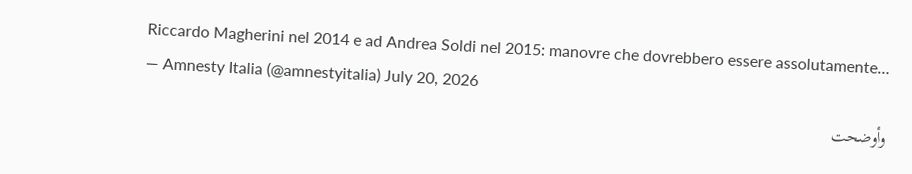Riccardo Magherini nel 2014 e ad Andrea Soldi nel 2015: manovre che dovrebbero essere assolutamente…
— Amnesty Italia (@amnestyitalia) July 20, 2026
وأوضحت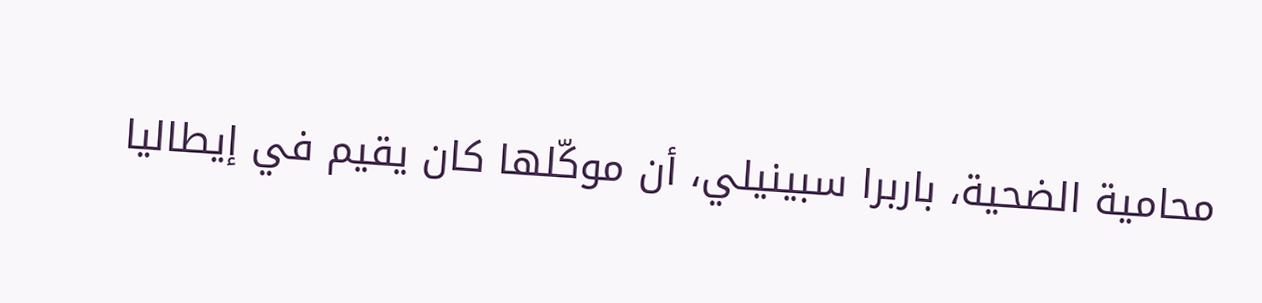محامية الضحية، باربرا سبينيلي، أن موكّلها كان يقيم في إيطاليا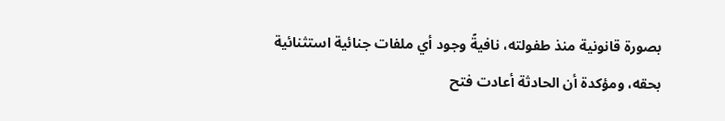بصورة قانونية منذ طفولته، نافيةً وجود أي ملفات جنائية استثنائية بحقه، ومؤكدة أن الحادثة أعادت فتح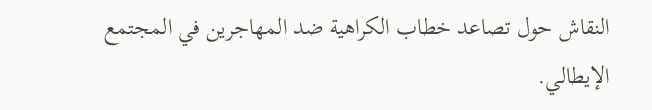النقاش حول تصاعد خطاب الكراهية ضد المهاجرين في المجتمع الإيطالي.